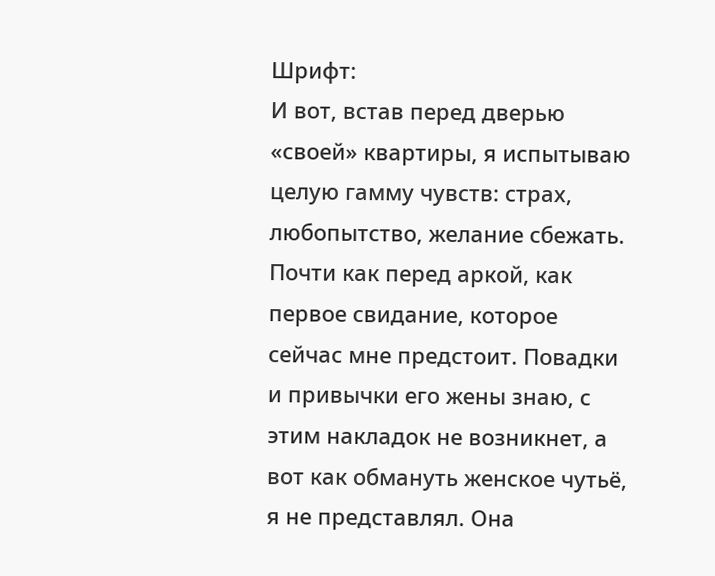Шрифт:
И вот, встав перед дверью «своей» квартиры, я испытываю целую гамму чувств: страх, любопытство, желание сбежать. Почти как перед аркой, как первое свидание, которое сейчас мне предстоит. Повадки и привычки его жены знаю, с этим накладок не возникнет, а вот как обмануть женское чутьё, я не представлял. Она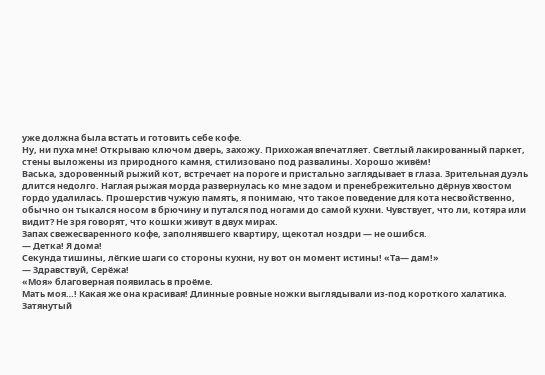уже должна была встать и готовить себе кофе.
Ну, ни пуха мне! Открываю ключом дверь, захожу. Прихожая впечатляет. Светлый лакированный паркет, стены выложены из природного камня, стилизовано под развалины. Хорошо живём!
Васька, здоровенный рыжий кот, встречает на пороге и пристально заглядывает в глаза. Зрительная дуэль длится недолго. Наглая рыжая морда развернулась ко мне задом и пренебрежительно дёрнув хвостом гордо удалилась. Прошерстив чужую память, я понимаю, что такое поведение для кота несвойственно, обычно он тыкался носом в брючину и путался под ногами до самой кухни. Чувствует, что ли, котяра или видит? Не зря говорят, что кошки живут в двух мирах.
Запах свежесваренного кофе, заполнявшего квартиру, щекотал ноздри — не ошибся.
— Детка! Я дома!
Секунда тишины, лёгкие шаги со стороны кухни, ну вот он момент истины! «Та— дам!»
— Здравствуй, Серёжа!
«Моя» благоверная появилась в проёме.
Мать моя…! Какая же она красивая! Длинные ровные ножки выглядывали из-под короткого халатика. Затянутый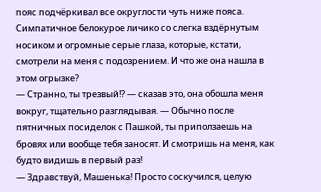пояс подчёркивал все округлости чуть ниже пояса. Симпатичное белокурое личико со слегка вздёрнутым носиком и огромные серые глаза, которые, кстати, смотрели на меня с подозрением. И что же она нашла в этом огрызке?
— Странно, ты трезвый!? — сказав это, она обошла меня вокруг, тщательно разглядывая. — Обычно после пятничных посиделок с Пашкой, ты приползаешь на бровях или вообще тебя заносят. И смотришь на меня, как будто видишь в первый раз!
— Здравствуй, Машенька! Просто соскучился, целую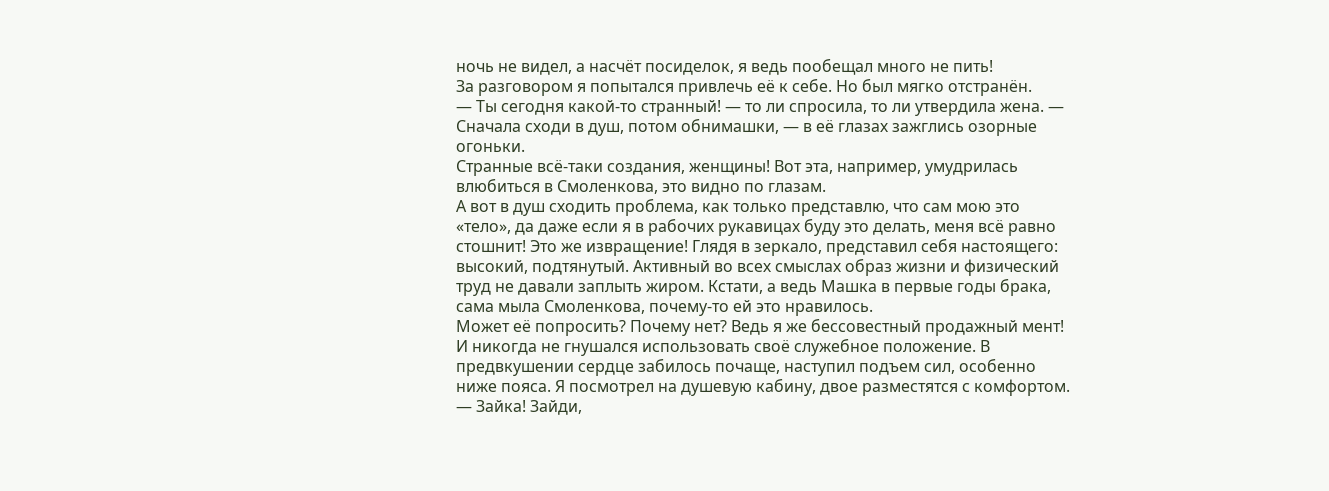ночь не видел, а насчёт посиделок, я ведь пообещал много не пить!
За разговором я попытался привлечь её к себе. Но был мягко отстранён.
— Ты сегодня какой-то странный! — то ли спросила, то ли утвердила жена. — Сначала сходи в душ, потом обнимашки, — в её глазах зажглись озорные огоньки.
Странные всё-таки создания, женщины! Вот эта, например, умудрилась влюбиться в Смоленкова, это видно по глазам.
А вот в душ сходить проблема, как только представлю, что сам мою это «тело», да даже если я в рабочих рукавицах буду это делать, меня всё равно стошнит! Это же извращение! Глядя в зеркало, представил себя настоящего: высокий, подтянутый. Активный во всех смыслах образ жизни и физический труд не давали заплыть жиром. Кстати, а ведь Машка в первые годы брака, сама мыла Смоленкова, почему-то ей это нравилось.
Может её попросить? Почему нет? Ведь я же бессовестный продажный мент! И никогда не гнушался использовать своё служебное положение. В предвкушении сердце забилось почаще, наступил подъем сил, особенно ниже пояса. Я посмотрел на душевую кабину, двое разместятся с комфортом.
— Зайка! Зайди,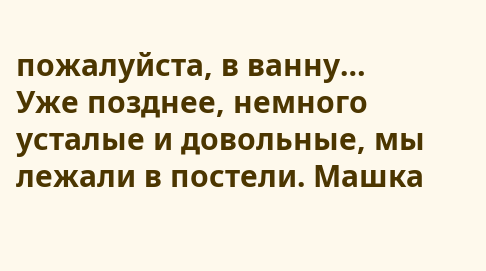пожалуйста, в ванну…
Уже позднее, немного усталые и довольные, мы лежали в постели. Машка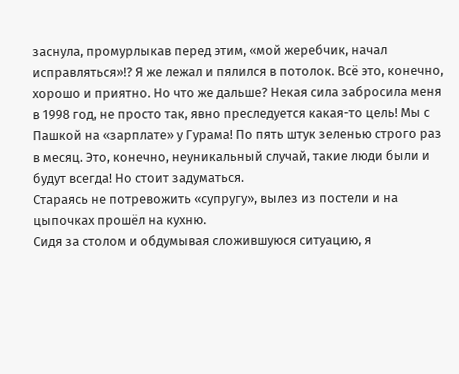заснула, промурлыкав перед этим, «мой жеребчик, начал исправляться»!? Я же лежал и пялился в потолок. Всё это, конечно, хорошо и приятно. Но что же дальше? Некая сила забросила меня в 1998 год, не просто так, явно преследуется какая-то цель! Мы с Пашкой на «зарплате» у Гурама! По пять штук зеленью строго раз в месяц. Это, конечно, неуникальный случай, такие люди были и будут всегда! Но стоит задуматься.
Стараясь не потревожить «супругу», вылез из постели и на цыпочках прошёл на кухню.
Сидя за столом и обдумывая сложившуюся ситуацию, я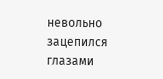невольно зацепился глазами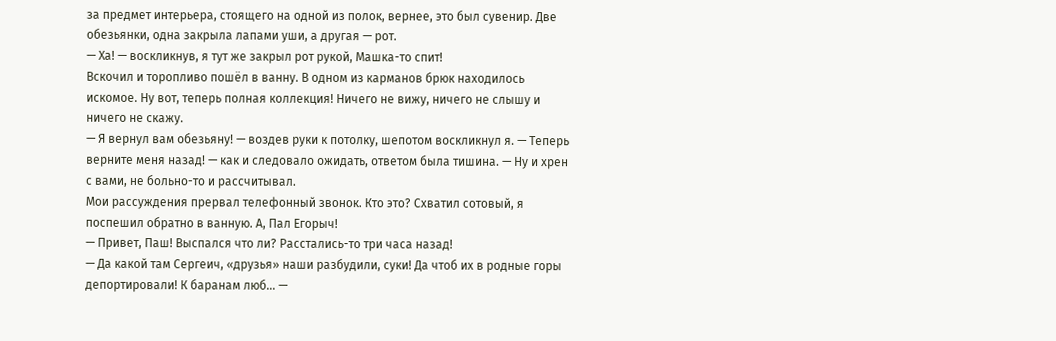за предмет интерьера, стоящего на одной из полок, вернее, это был сувенир. Две обезьянки, одна закрыла лапами уши, а другая — рот.
— Ха! — воскликнув, я тут же закрыл рот рукой, Машка-то спит!
Вскочил и торопливо пошёл в ванну. В одном из карманов брюк находилось искомое. Ну вот, теперь полная коллекция! Ничего не вижу, ничего не слышу и ничего не скажу.
— Я вернул вам обезьяну! — воздев руки к потолку, шепотом воскликнул я. — Теперь верните меня назад! — как и следовало ожидать, ответом была тишина. — Ну и хрен с вами, не больно-то и рассчитывал.
Мои рассуждения прервал телефонный звонок. Кто это? Схватил сотовый, я поспешил обратно в ванную. А, Пал Егорыч!
— Привет, Паш! Выспался что ли? Расстались-то три часа назад!
— Да какой там Сергеич, «друзья» наши разбудили, суки! Да чтоб их в родные горы депортировали! К баранам люб… —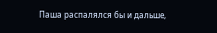Паша распалялся бы и дальше,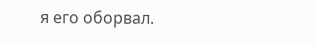я его оборвал.